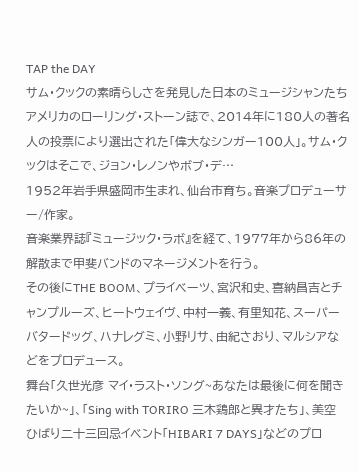TAP the DAY
サム・クックの素晴らしさを発見した日本のミュージシャンたち
アメリカのローリング・ストーン誌で、2014年に180人の著名人の投票により選出された「偉大なシンガー100人」。サム・クックはそこで、ジョン・レノンやボブ・デ…
1952年岩手県盛岡市生まれ、仙台市育ち。音楽プロデューサー/作家。
音楽業界誌『ミュージック・ラボ』を経て、1977年から86年の解散まで甲斐バンドのマネージメントを行う。
その後にTHE BOOM、プライベーツ、宮沢和史、喜納昌吉とチャンプルーズ、ヒートウェイヴ、中村一義、有里知花、スーパーバタードッグ、ハナレグミ、小野リサ、由紀さおり、マルシアなどをプロデュース。
舞台「久世光彦 マイ・ラスト・ソング~あなたは最後に何を聞きたいか~」、「Sing with TORIRO 三木鶏郎と異才たち」、美空ひばり二十三回忌イベント「HIBARI 7 DAYS」などのプロ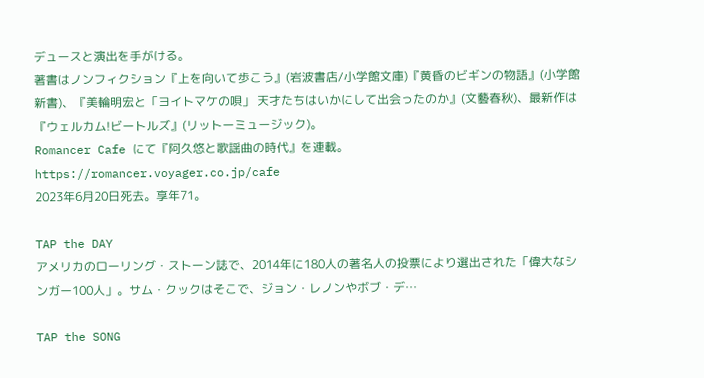デュースと演出を手がける。
著書はノンフィクション『上を向いて歩こう』(岩波書店/小学館文庫)『黄昏のビギンの物語』(小学館新書)、『美輪明宏と「ヨイトマケの唄」 天才たちはいかにして出会ったのか』(文藝春秋)、最新作は『ウェルカム!ビートルズ』(リットーミュージック)。
Romancer Cafe にて『阿久悠と歌謡曲の時代』を連載。 https://romancer.voyager.co.jp/cafe
2023年6月20日死去。享年71。

TAP the DAY
アメリカのローリング・ストーン誌で、2014年に180人の著名人の投票により選出された「偉大なシンガー100人」。サム・クックはそこで、ジョン・レノンやボブ・デ…

TAP the SONG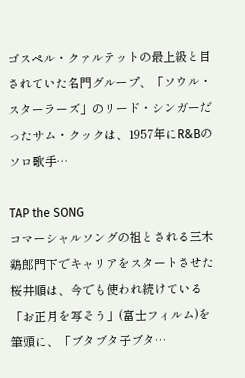ゴスペル・クァルテットの最上級と目されていた名門グループ、「ソウル・スターラーズ」のリード・シンガーだったサム・クックは、1957年にR&Bのソロ歌手…

TAP the SONG
コマーシャルソングの祖とされる三木鶏郎門下でキャリアをスタートさせた桜井順は、今でも使われ続けている「お正月を写そう」(富士フィルム)を筆頭に、「ブタブタ子ブタ…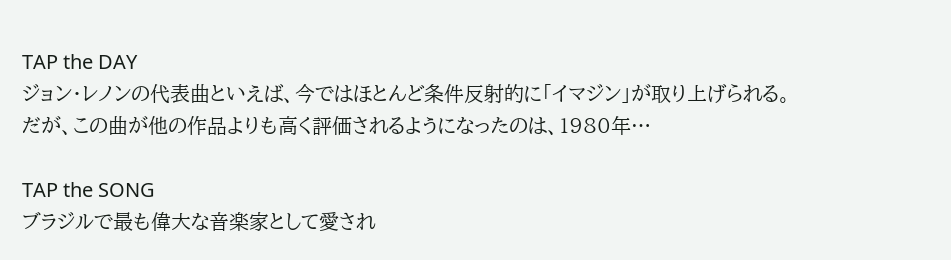TAP the DAY
ジョン・レノンの代表曲といえば、今ではほとんど条件反射的に「イマジン」が取り上げられる。 だが、この曲が他の作品よりも高く評価されるようになったのは、1980年…

TAP the SONG
ブラジルで最も偉大な音楽家として愛され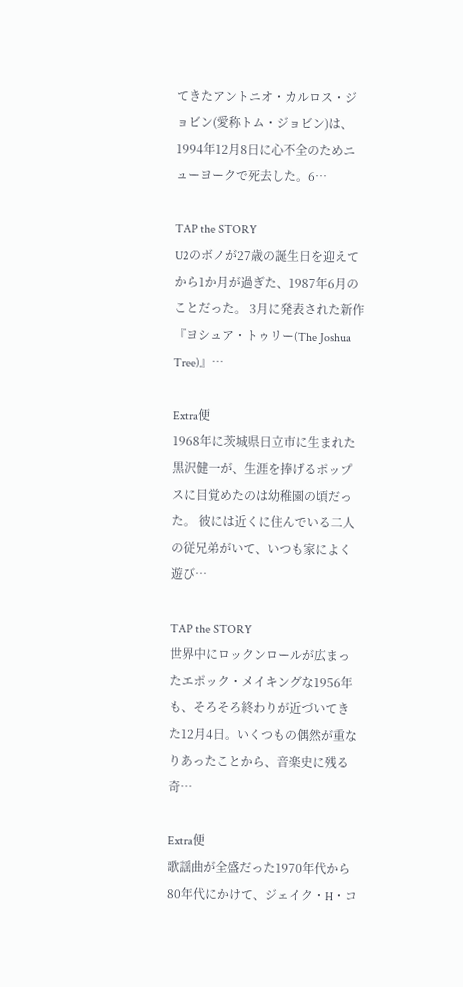てきたアントニオ・カルロス・ジョビン(愛称トム・ジョビン)は、1994年12月8日に心不全のためニューヨークで死去した。6…

TAP the STORY
U2のボノが27歳の誕生日を迎えてから1か月が過ぎた、1987年6月のことだった。 3月に発表された新作『ヨシュア・トゥリー(The Joshua Tree)』…

Extra便
1968年に茨城県日立市に生まれた黒沢健一が、生涯を捧げるポップスに目覚めたのは幼稚園の頃だった。 彼には近くに住んでいる二人の従兄弟がいて、いつも家によく遊び…

TAP the STORY
世界中にロックンロールが広まったエポック・メイキングな1956年も、そろそろ終わりが近づいてきた12月4日。いくつもの偶然が重なりあったことから、音楽史に残る奇…

Extra便
歌謡曲が全盛だった1970年代から80年代にかけて、ジェイク・H・コ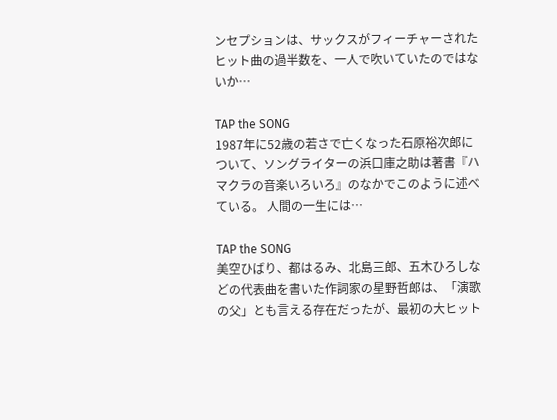ンセプションは、サックスがフィーチャーされたヒット曲の過半数を、一人で吹いていたのではないか…

TAP the SONG
1987年に52歳の若さで亡くなった石原裕次郎について、ソングライターの浜口庫之助は著書『ハマクラの音楽いろいろ』のなかでこのように述べている。 人間の一生には…

TAP the SONG
美空ひばり、都はるみ、北島三郎、五木ひろしなどの代表曲を書いた作詞家の星野哲郎は、「演歌の父」とも言える存在だったが、最初の大ヒット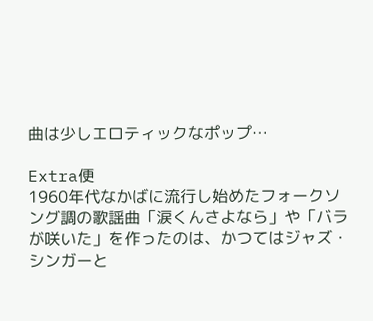曲は少しエロティックなポップ…

Extra便
1960年代なかばに流行し始めたフォークソング調の歌謡曲「涙くんさよなら」や「バラが咲いた」を作ったのは、かつてはジャズ・シンガーと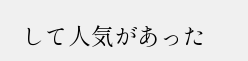して人気があった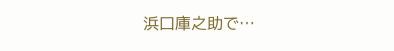浜口庫之助で…